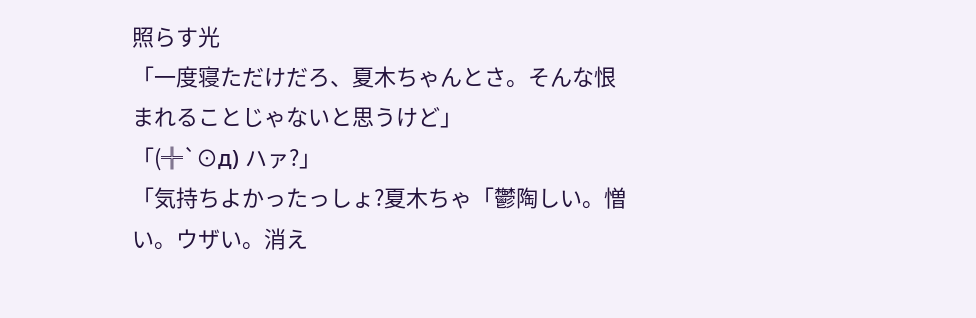照らす光
「一度寝ただけだろ、夏木ちゃんとさ。そんな恨まれることじゃないと思うけど」
「(╬`⊙д) ハァ?」
「気持ちよかったっしょ?夏木ちゃ「鬱陶しい。憎い。ウザい。消え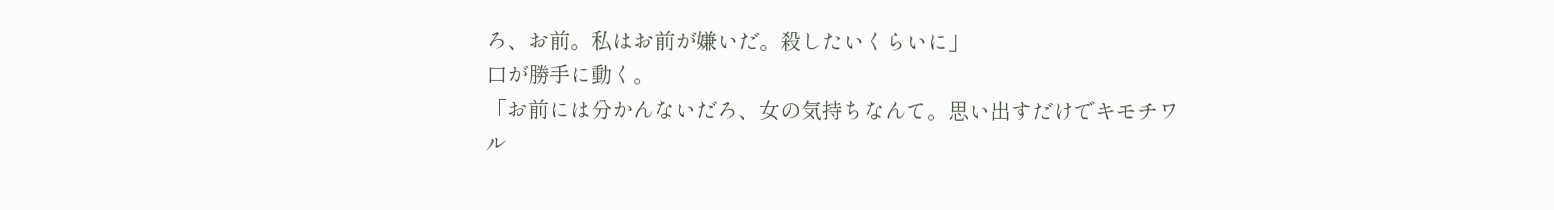ろ、お前。私はお前が嫌いだ。殺したいくらいに」
口が勝手に動く。
「お前には分かんないだろ、女の気持ちなんて。思い出すだけでキモチワル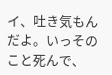イ、吐き気もんだよ。いっそのこと死んで、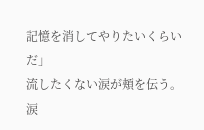記憶を消してやりたいくらいだ」
流したくない涙が頬を伝う。
涙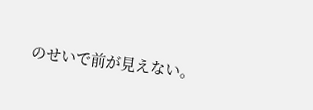のせいで前が見えない。